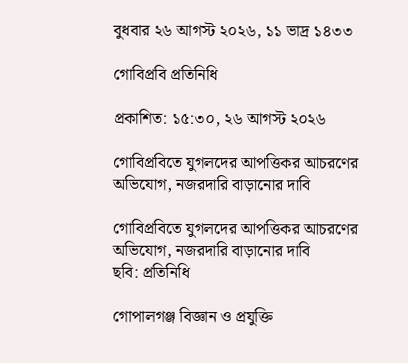বুধবার ২৬ আগস্ট ২০২৬, ১১ ভাদ্র ১৪৩৩

গোবিপ্রবি প্রতিনিধি

প্রকাশিত: ১৫:৩০, ২৬ আগস্ট ২০২৬

গোবিপ্রবিতে যুগলদের আপত্তিকর আচরণের অভিযোগ, নজরদারি বাড়ানোর দাবি

গোবিপ্রবিতে যুগলদের আপত্তিকর আচরণের অভিযোগ, নজরদারি বাড়ানোর দাবি
ছবি: প্রতিনিধি

গোপালগঞ্জ বিজ্ঞান ও প্রযুক্তি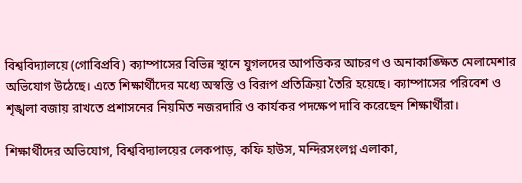বিশ্ববিদ্যালয়ে (গোবিপ্রবি) ক্যাম্পাসের বিভিন্ন স্থানে যুগলদের আপত্তিকর আচরণ ও অনাকাঙ্ক্ষিত মেলামেশার অভিযোগ উঠেছে। এতে শিক্ষার্থীদের মধ্যে অস্বস্তি ও বিরূপ প্রতিক্রিয়া তৈরি হয়েছে। ক্যাম্পাসের পরিবেশ ও শৃঙ্খলা বজায় রাখতে প্রশাসনের নিয়মিত নজরদারি ও কার্যকর পদক্ষেপ দাবি করেছেন শিক্ষার্থীরা।

শিক্ষার্থীদের অভিযোগ, বিশ্ববিদ্যালয়ের লেকপাড়, কফি হাউস, মন্দিরসংলগ্ন এলাকা,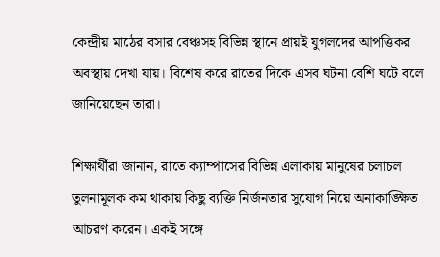কেন্দ্রীয় মাঠের বসার বেঞ্চসহ বিভিন্ন স্থানে প্রায়ই যুগলদের আপত্তিকর অবস্থায় দেখা যায়। বিশেষ করে রাতের দিকে এসব ঘটনা বেশি ঘটে বলে জানিয়েছেন তারা।

শিক্ষার্থীরা জানান, রাতে ক্যাম্পাসের বিভিন্ন এলাকায় মানুষের চলাচল তুলনামূলক কম থাকায় কিছু ব্যক্তি নির্জনতার সুযোগ নিয়ে অনাকাঙ্ক্ষিত আচরণ করেন। একই সঙ্গে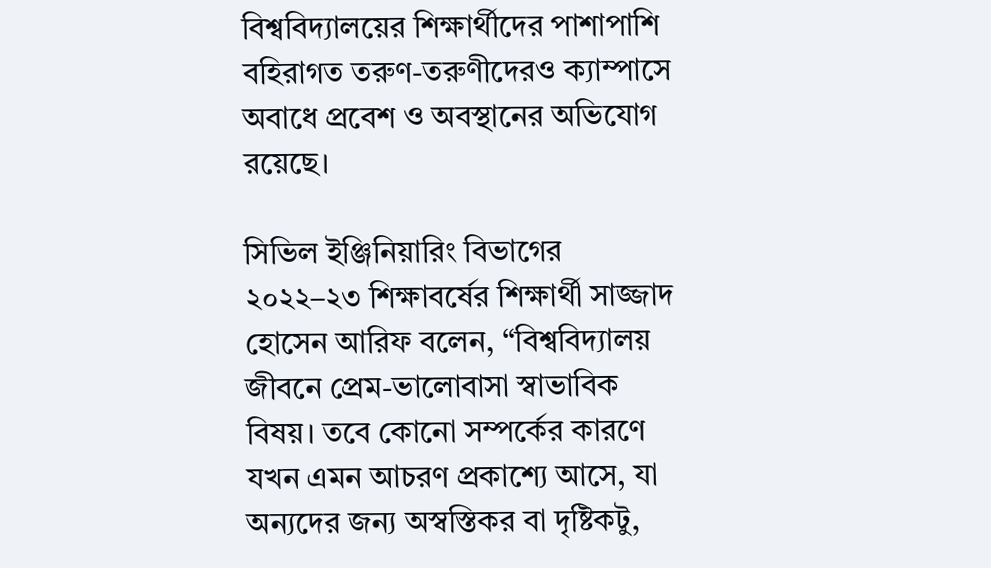বিশ্ববিদ্যালয়ের শিক্ষার্থীদের পাশাপাশি বহিরাগত তরুণ-তরুণীদেরও ক্যাম্পাসে অবাধে প্রবেশ ও অবস্থানের অভিযোগ রয়েছে।

সিভিল ইঞ্জিনিয়ারিং বিভাগের ২০২২–২৩ শিক্ষাবর্ষের শিক্ষার্থী সাজ্জাদ হোসেন আরিফ বলেন, “বিশ্ববিদ্যালয় জীবনে প্রেম-ভালোবাসা স্বাভাবিক বিষয়। তবে কোনো সম্পর্কের কারণে যখন এমন আচরণ প্রকাশ্যে আসে, যা অন্যদের জন্য অস্বস্তিকর বা দৃষ্টিকটু,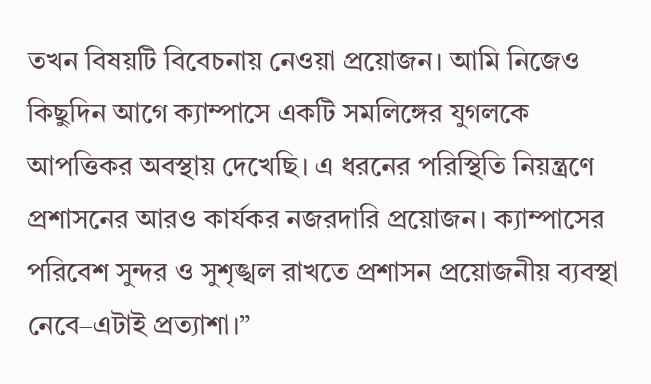তখন বিষয়টি বিবেচনায় নেওয়া প্রয়োজন। আমি নিজেও কিছুদিন আগে ক্যাম্পাসে একটি সমলিঙ্গের যুগলকে আপত্তিকর অবস্থায় দেখেছি। এ ধরনের পরিস্থিতি নিয়ন্ত্রণে প্রশাসনের আরও কার্যকর নজরদারি প্রয়োজন। ক্যাম্পাসের পরিবেশ সুন্দর ও সুশৃঙ্খল রাখতে প্রশাসন প্রয়োজনীয় ব্যবস্থা নেবে–এটাই প্রত্যাশা।”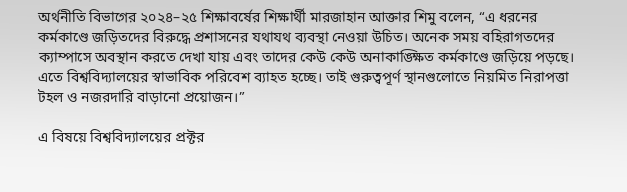অর্থনীতি বিভাগের ২০২৪–২৫ শিক্ষাবর্ষের শিক্ষার্থী মারজাহান আক্তার শিমু বলেন, “এ ধরনের কর্মকাণ্ডে জড়িতদের বিরুদ্ধে প্রশাসনের যথাযথ ব্যবস্থা নেওয়া উচিত। অনেক সময় বহিরাগতদের ক্যাম্পাসে অবস্থান করতে দেখা যায় এবং তাদের কেউ কেউ অনাকাঙ্ক্ষিত কর্মকাণ্ডে জড়িয়ে পড়ছে। এতে বিশ্ববিদ্যালয়ের স্বাভাবিক পরিবেশ ব্যাহত হচ্ছে। তাই গুরুত্বপূর্ণ স্থানগুলোতে নিয়মিত নিরাপত্তা টহল ও নজরদারি বাড়ানো প্রয়োজন।”

এ বিষয়ে বিশ্ববিদ্যালয়ের প্রক্টর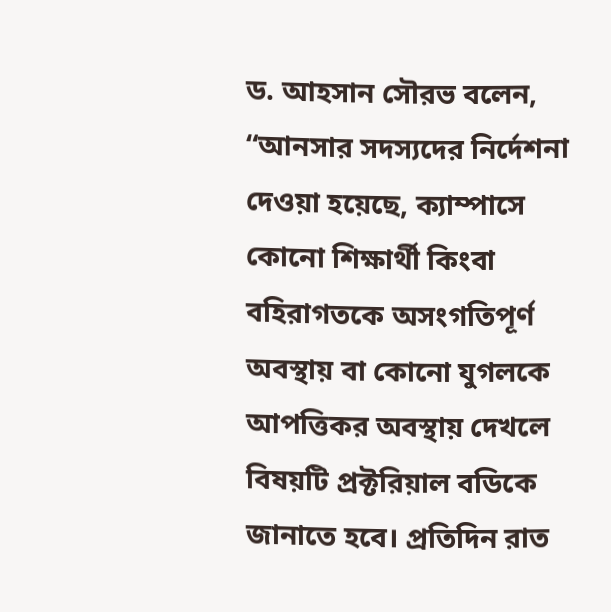ড. আহসান সৌরভ বলেন, “আনসার সদস্যদের নির্দেশনা দেওয়া হয়েছে, ক্যাম্পাসে কোনো শিক্ষার্থী কিংবা বহিরাগতকে অসংগতিপূর্ণ অবস্থায় বা কোনো যুগলকে আপত্তিকর অবস্থায় দেখলে বিষয়টি প্রক্টরিয়াল বডিকে জানাতে হবে। প্রতিদিন রাত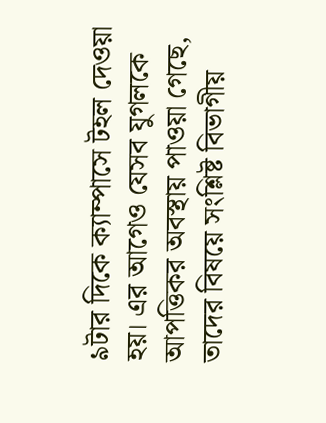৯টার দিকে ক্যাম্পাসে টহল দেওয়া হয়। এর আগেও যেসব যুগলকে আপত্তিকর অবস্থায় পাওয়া গেছে, তাদের বিষয়ে সংশ্লিষ্ট বিভাগীয়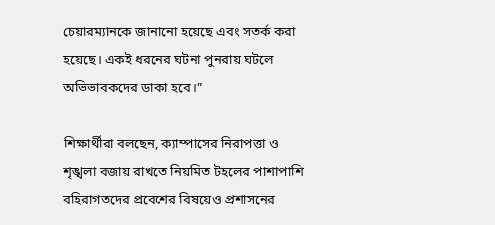চেয়ারম্যানকে জানানো হয়েছে এবং সতর্ক করা হয়েছে। একই ধরনের ঘটনা পুনরায় ঘটলে অভিভাবকদের ডাকা হবে।”

শিক্ষার্থীরা বলছেন, ক্যাম্পাসের নিরাপত্তা ও শৃঙ্খলা বজায় রাখতে নিয়মিত টহলের পাশাপাশি বহিরাগতদের প্রবেশের বিষয়েও প্রশাসনের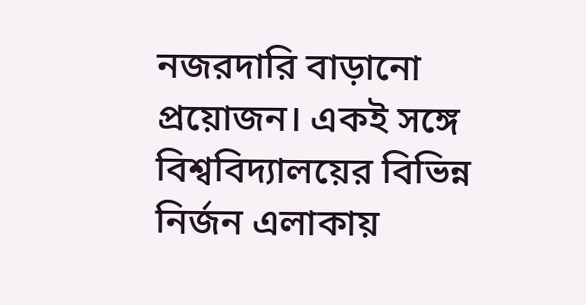নজরদারি বাড়ানো প্রয়োজন। একই সঙ্গে বিশ্ববিদ্যালয়ের বিভিন্ন নির্জন এলাকায়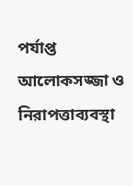পর্যাপ্ত আলোকসজ্জা ও নিরাপত্তাব্যবস্থা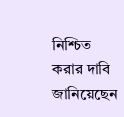নিশ্চিত করার দাবি জানিয়েছেন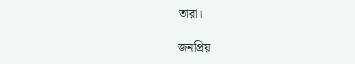তারা।

জনপ্রিয়